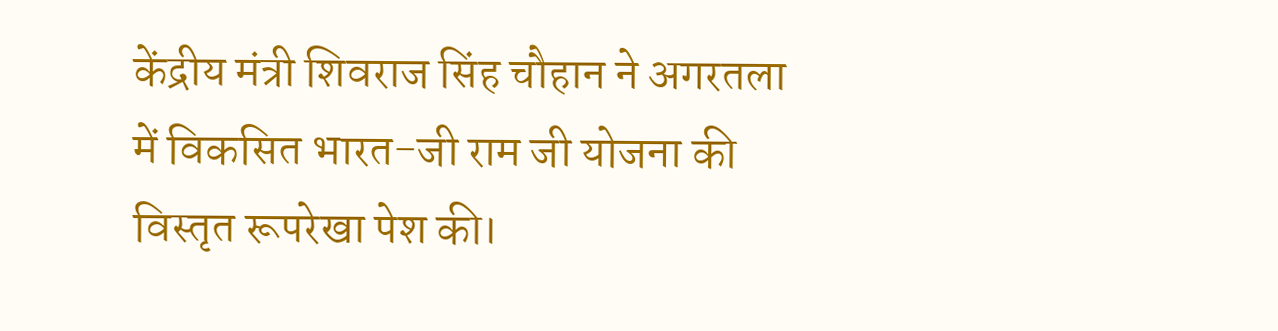केंद्रीय मंत्री शिवराज सिंह चौहान ने अगरतला में विकसित भारत-जी राम जी योजना की विस्तृत रूपरेखा पेश की।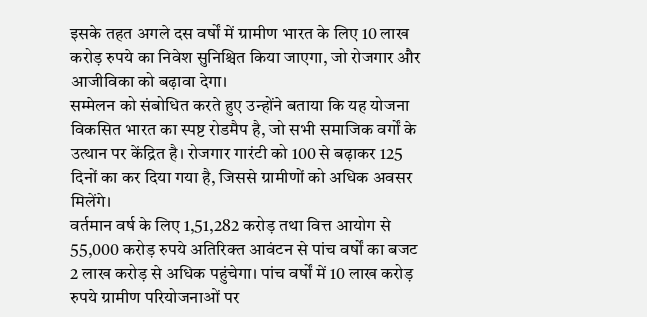इसके तहत अगले दस वर्षों में ग्रामीण भारत के लिए 10 लाख करोड़ रुपये का निवेश सुनिश्चित किया जाएगा, जो रोजगार और आजीविका को बढ़ावा देगा।
सम्मेलन को संबोधित करते हुए उन्होंने बताया कि यह योजना विकसित भारत का स्पष्ट रोडमैप है, जो सभी समाजिक वर्गों के उत्थान पर केंद्रित है। रोजगार गारंटी को 100 से बढ़ाकर 125 दिनों का कर दिया गया है, जिससे ग्रामीणों को अधिक अवसर मिलेंगे।
वर्तमान वर्ष के लिए 1,51,282 करोड़ तथा वित्त आयोग से 55,000 करोड़ रुपये अतिरिक्त आवंटन से पांच वर्षों का बजट 2 लाख करोड़ से अधिक पहुंचेगा। पांच वर्षों में 10 लाख करोड़ रुपये ग्रामीण परियोजनाओं पर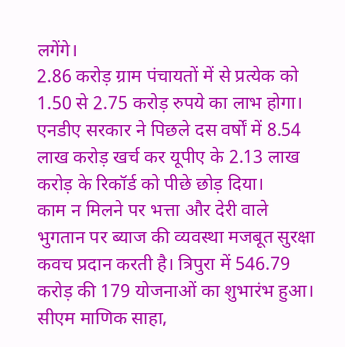लगेंगे।
2.86 करोड़ ग्राम पंचायतों में से प्रत्येक को 1.50 से 2.75 करोड़ रुपये का लाभ होगा। एनडीए सरकार ने पिछले दस वर्षों में 8.54 लाख करोड़ खर्च कर यूपीए के 2.13 लाख करोड़ के रिकॉर्ड को पीछे छोड़ दिया।
काम न मिलने पर भत्ता और देरी वाले भुगतान पर ब्याज की व्यवस्था मजबूत सुरक्षा कवच प्रदान करती है। त्रिपुरा में 546.79 करोड़ की 179 योजनाओं का शुभारंभ हुआ। सीएम माणिक साहा,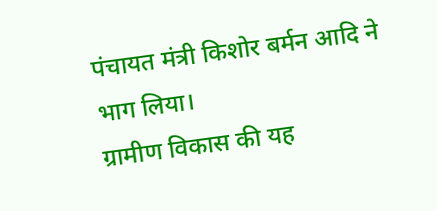पंचायत मंत्री किशोर बर्मन आदि ने भाग लिया।
ग्रामीण विकास की यह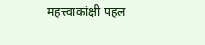महत्त्वाकांक्षी पहल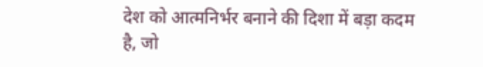देश को आत्मनिर्भर बनाने की दिशा में बड़ा कदम है, जो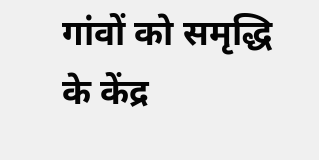गांवों को समृद्धि के केंद्र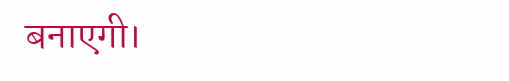बनाएगी।